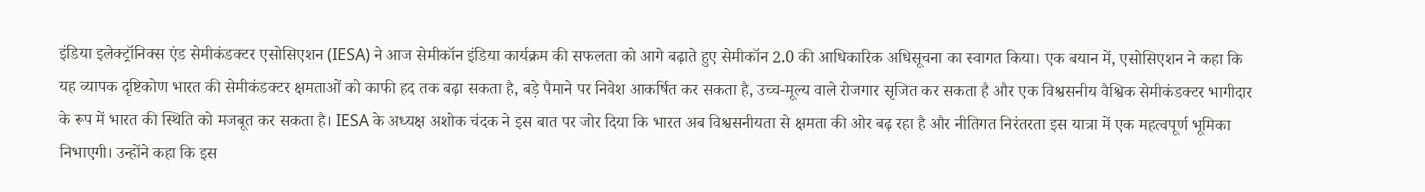इंडिया इलेक्ट्रॉनिक्स एंड सेमीकंडक्टर एसोसिएशन (IESA) ने आज सेमीकॉन इंडिया कार्यक्रम की सफलता को आगे बढ़ाते हुए सेमीकॉन 2.0 की आधिकारिक अधिसूचना का स्वागत किया। एक बयान में, एसोसिएशन ने कहा कि यह व्यापक दृष्टिकोण भारत की सेमीकंडक्टर क्षमताओं को काफी हद तक बढ़ा सकता है, बड़े पैमाने पर निवेश आकर्षित कर सकता है, उच्च-मूल्य वाले रोजगार सृजित कर सकता है और एक विश्वसनीय वैश्विक सेमीकंडक्टर भागीदार के रूप में भारत की स्थिति को मजबूत कर सकता है। IESA के अध्यक्ष अशोक चंदक ने इस बात पर जोर दिया कि भारत अब विश्वसनीयता से क्षमता की ओर बढ़ रहा है और नीतिगत निरंतरता इस यात्रा में एक महत्वपूर्ण भूमिका निभाएगी। उन्होंने कहा कि इस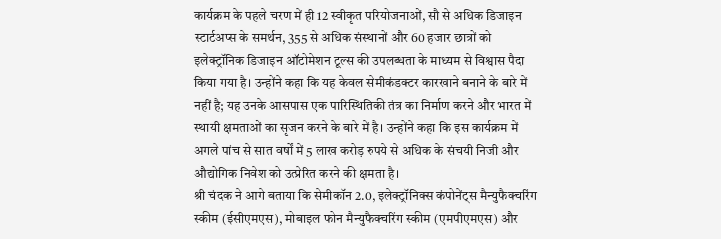कार्यक्रम के पहले चरण में ही 12 स्वीकृत परियोजनाओं, सौ से अधिक डिजाइन स्टार्टअप्स के समर्थन, 355 से अधिक संस्थानों और 60 हजार छात्रों को इलेक्ट्रॉनिक डिजाइन ऑटोमेशन टूल्स की उपलब्धता के माध्यम से विश्वास पैदा किया गया है। उन्होंने कहा कि यह केवल सेमीकंडक्टर कारखाने बनाने के बारे में नहीं है; यह उनके आसपास एक पारिस्थितिकी तंत्र का निर्माण करने और भारत में स्थायी क्षमताओं का सृजन करने के बारे में है। उन्होंने कहा कि इस कार्यक्रम में अगले पांच से सात वर्षों में 5 लाख करोड़ रुपये से अधिक के संचयी निजी और औद्योगिक निवेश को उत्प्रेरित करने की क्षमता है।
श्री चंदक ने आगे बताया कि सेमीकॉन 2.0, इलेक्ट्रॉनिक्स कंपोनेंट्स मैन्युफैक्चरिंग स्कीम (ईसीएमएस), मोबाइल फोन मैन्युफैक्चरिंग स्कीम (एमपीएमएस) और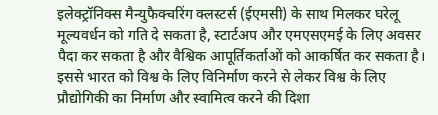इलेक्ट्रॉनिक्स मैन्युफैक्चरिंग क्लस्टर्स (ईएमसी) के साथ मिलकर घरेलू मूल्यवर्धन को गति दे सकता है, स्टार्टअप और एमएसएमई के लिए अवसर पैदा कर सकता है और वैश्विक आपूर्तिकर्ताओं को आकर्षित कर सकता है। इससे भारत को विश्व के लिए विनिर्माण करने से लेकर विश्व के लिए प्रौद्योगिकी का निर्माण और स्वामित्व करने की दिशा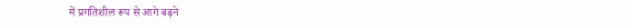में प्रगतिशील रूप से आगे बढ़ने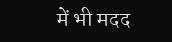में भी मदद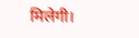मिलेगी।